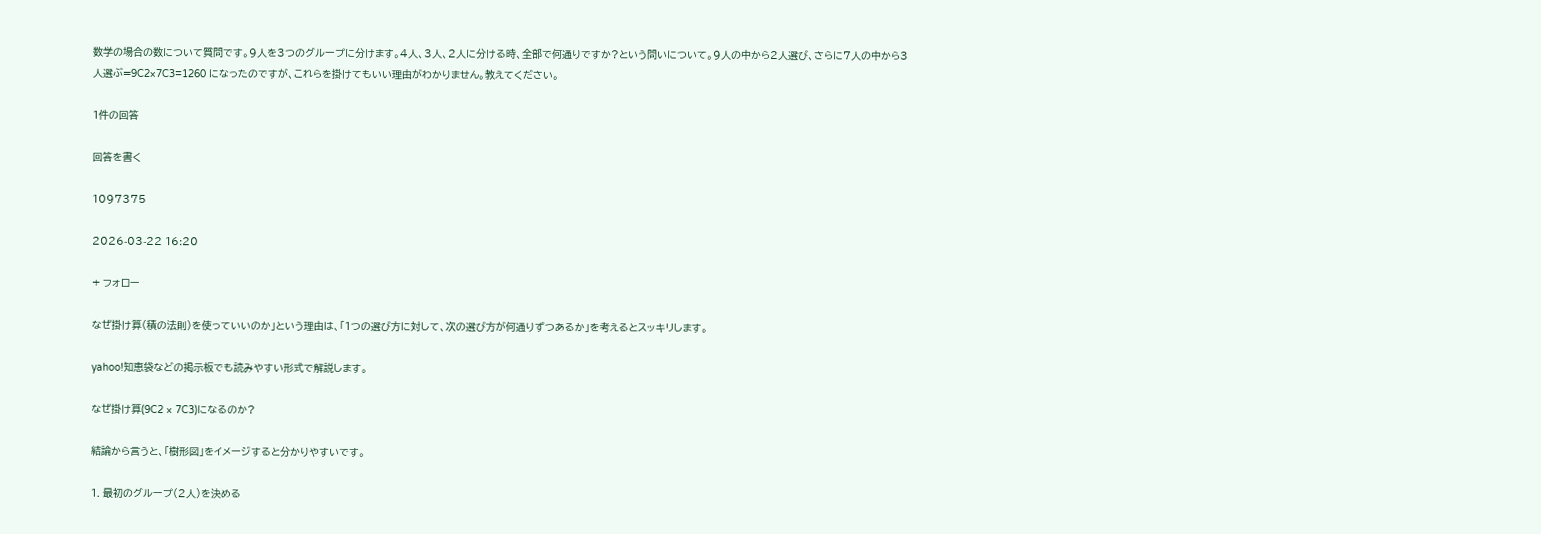数学の場合の数について質問です。9人を3つのグループに分けます。4人、3人、2人に分ける時、全部で何通りですか?という問いについて。9人の中から2人選び、さらに7人の中から3人選ぶ=9C2×7C3=1260 になったのですが、これらを掛けてもいい理由がわかりません。教えてください。

1件の回答

回答を書く

1097375

2026-03-22 16:20

+ フォロー

なぜ掛け算(積の法則)を使っていいのか」という理由は、「1つの選び方に対して、次の選び方が何通りずつあるか」を考えるとスッキリします。

yahoo!知恵袋などの掲示板でも読みやすい形式で解説します。

なぜ掛け算(9C2 × 7C3)になるのか?

結論から言うと、「樹形図」をイメージすると分かりやすいです。

1. 最初のグループ(2人)を決める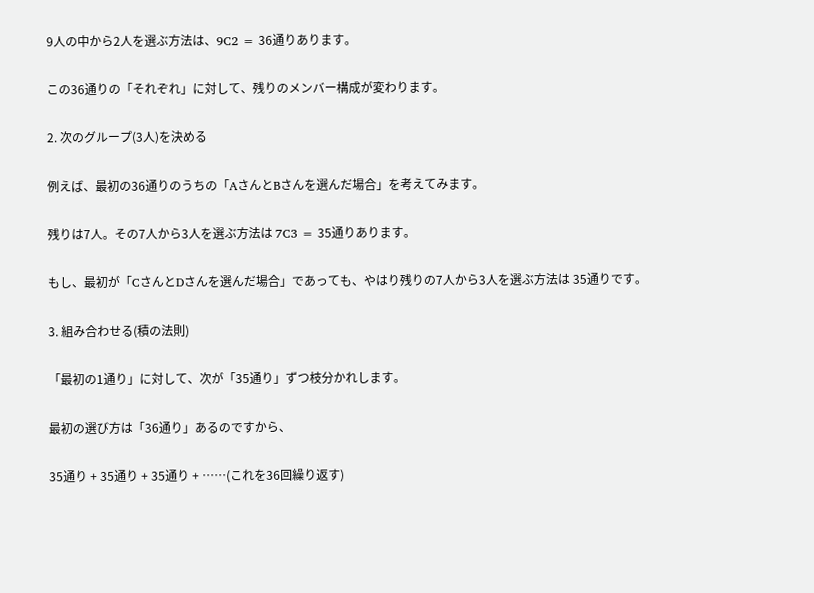9人の中から2人を選ぶ方法は、9C2 = 36通りあります。

この36通りの「それぞれ」に対して、残りのメンバー構成が変わります。

2. 次のグループ(3人)を決める

例えば、最初の36通りのうちの「AさんとBさんを選んだ場合」を考えてみます。

残りは7人。その7人から3人を選ぶ方法は 7C3 = 35通りあります。

もし、最初が「CさんとDさんを選んだ場合」であっても、やはり残りの7人から3人を選ぶ方法は 35通りです。

3. 組み合わせる(積の法則)

「最初の1通り」に対して、次が「35通り」ずつ枝分かれします。

最初の選び方は「36通り」あるのですから、

35通り + 35通り + 35通り + ……(これを36回繰り返す)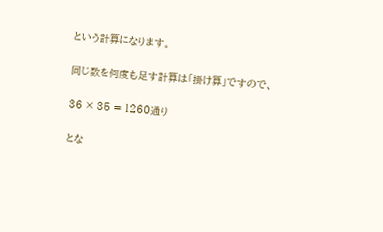という計算になります。

同じ数を何度も足す計算は「掛け算」ですので、

36 × 35 = 1260通り

とな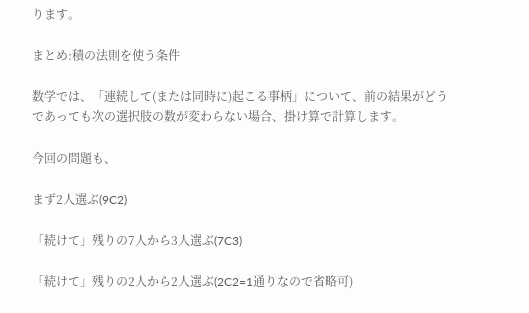ります。

まとめ:積の法則を使う条件

数学では、「連続して(または同時に)起こる事柄」について、前の結果がどうであっても次の選択肢の数が変わらない場合、掛け算で計算します。

今回の問題も、

まず2人選ぶ(9C2)

「続けて」残りの7人から3人選ぶ(7C3)

「続けて」残りの2人から2人選ぶ(2C2=1通りなので省略可)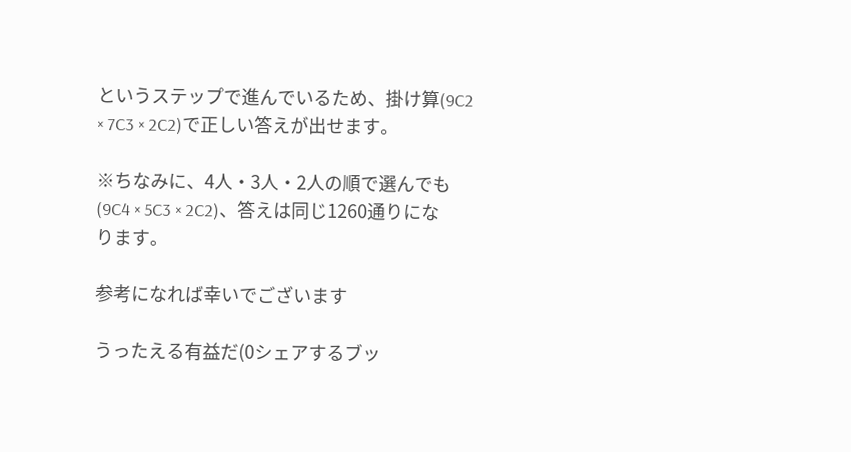というステップで進んでいるため、掛け算(9C2 × 7C3 × 2C2)で正しい答えが出せます。

※ちなみに、4人・3人・2人の順で選んでも(9C4 × 5C3 × 2C2)、答えは同じ1260通りになります。

参考になれば幸いでございます

うったえる有益だ(0シェアするブッ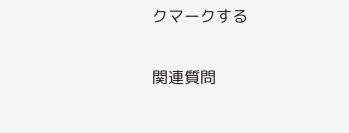クマークする

関連質問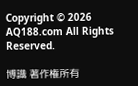Copyright © 2026 AQ188.com All Rights Reserved.

博識 著作権所有